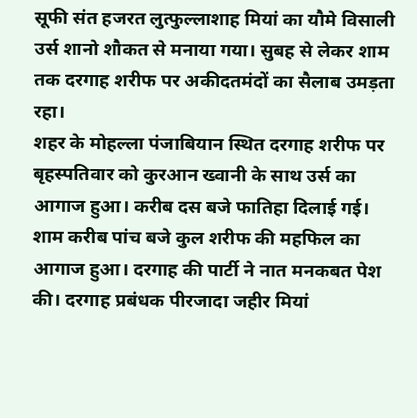सूफी संत हजरत लुत्फुल्लाशाह मियां का यौमे विसाली उर्स शानो शौकत से मनाया गया। सुबह से लेकर शाम तक दरगाह शरीफ पर अकीदतमंदों का सैलाब उमड़ता रहा।
शहर के मोहल्ला पंजाबियान स्थित दरगाह शरीफ पर बृहस्पतिवार को कुरआन ख्वानी के साथ उर्स का आगाज हुआ। करीब दस बजे फातिहा दिलाई गई। शाम करीब पांच बजे कुल शरीफ की महफिल का आगाज हुआ। दरगाह की पार्टी ने नात मनकबत पेश की। दरगाह प्रबंधक पीरजादा जहीर मियां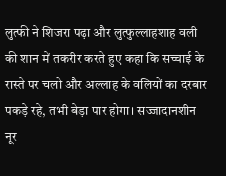लुत्फी ने शिजरा पढ़ा और लुत्फुल्लाहशाह वली की शान में तकरीर करते हुए कहा कि सच्चाई के रास्ते पर चलो और अल्लाह के वलियों का दरबार पकड़े रहे, तभी बेड़ा पार होगा। सज्जादानशीन नूर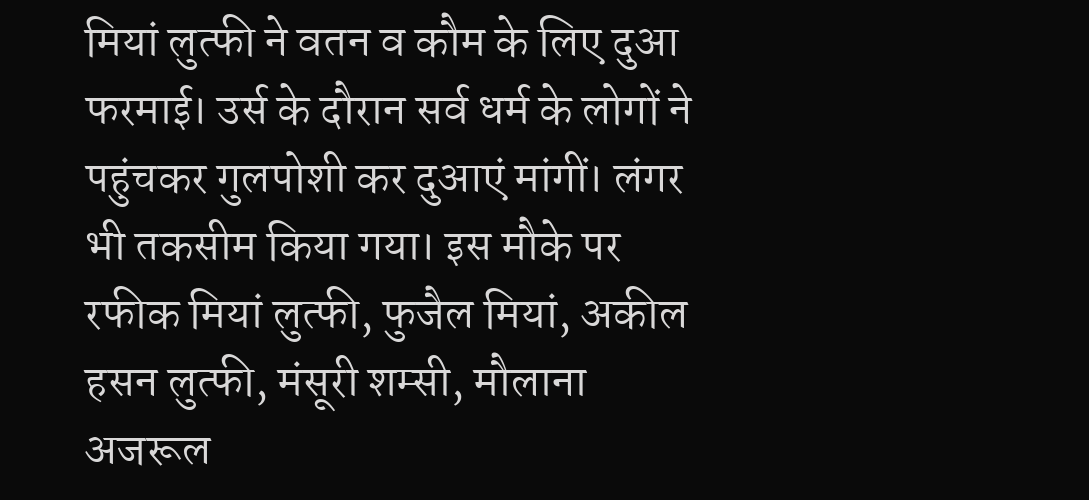मियां लुत्फी ने वतन व कौम के लिए दुआ फरमाई। उर्स के दौरान सर्व धर्म के लोगों ने पहुंचकर गुलपोशी कर दुआएं मांगीं। लंगर भी तकसीम किया गया। इस मौके पर रफीक मियां लुत्फी, फुजैल मियां, अकील हसन लुत्फी, मंसूरी शम्सी, मौलाना अजरूल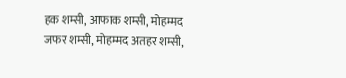हक शम्सी, आफाक शम्सी, मोहम्मद जफर शम्सी, मोहम्मद अतहर शम्सी,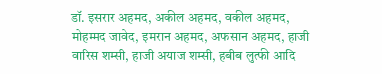डॉ. इसरार अहमद, अकील अहमद, वकील अहमद, मोहम्मद जावेद, इमरान अहमद, अफसान अहमद, हाजी वारिस शम्सी, हाजी अयाज शम्सी, हबीब लुत्फी आदि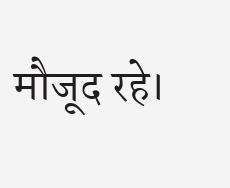मौजूद रहे।